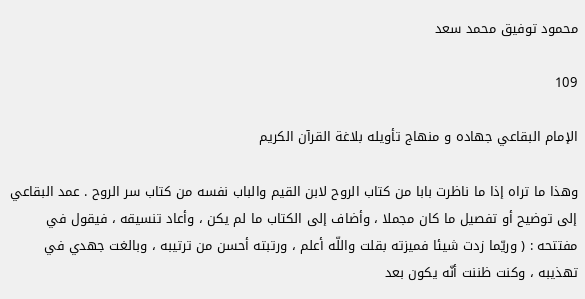محمود توفيق محمد سعد

109

الإمام البقاعي جهاده و منهاج تأويله بلاغة القرآن الكريم

وهذا ما تراه إذا ما ناظرت بابا من كتاب الروح لابن القيم والباب نفسه من كتاب سر الروح . عمد البقاعي إلى توضيح أو تفصيل ما كان مجملا ، وأضاف إلى الكتاب ما لم يكن ، وأعاد تنسيقه ، فيقول في مفتتحه : ( وريّما زدت شيئا فميزته بقلت واللّه أعلم ، ورتبته أحسن من ترتيبه ، وبالغت جهدي في تهذيبه ، وكنت ظننت أنّه يكون بعد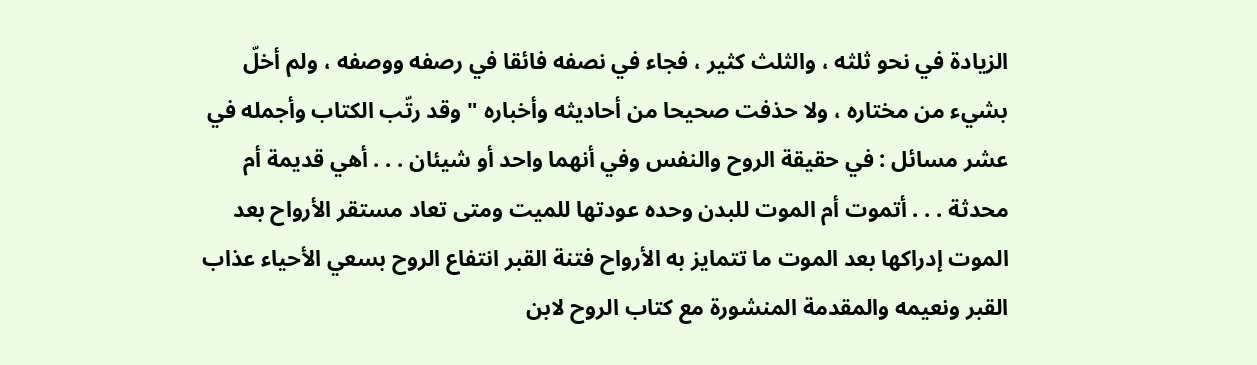الزيادة في نحو ثلثه ، والثلث كثير ، فجاء في نصفه فائقا في رصفه ووصفه ، ولم أخلّ بشيء من مختاره ، ولا حذفت صحيحا من أحاديثه وأخباره " وقد رتّب الكتاب وأجمله في عشر مسائل : في حقيقة الروح والنفس وفي أنهما واحد أو شيئان . . . أهي قديمة أم محدثة . . . أتموت أم الموت للبدن وحده عودتها للميت ومتى تعاد مستقر الأرواح بعد الموت إدراكها بعد الموت ما تتمايز به الأرواح فتنة القبر انتفاع الروح بسعي الأحياء عذاب القبر ونعيمه والمقدمة المنشورة مع كتاب الروح لابن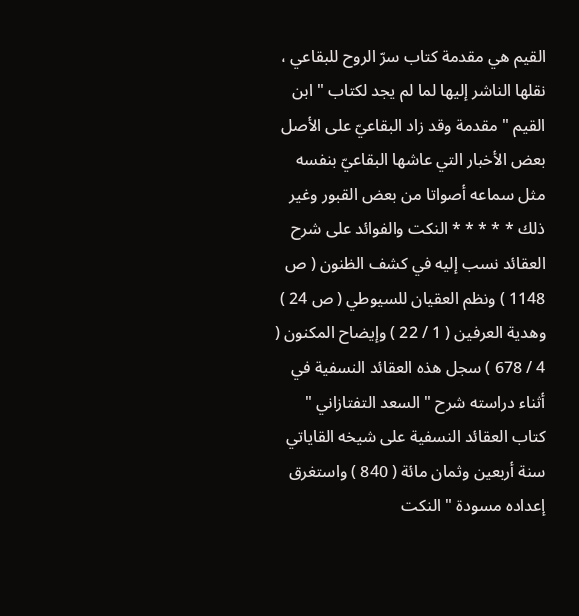القيم هي مقدمة كتاب سرّ الروح للبقاعي ، نقلها الناشر إليها لما لم يجد لكتاب " ابن القيم " مقدمة وقد زاد البقاعيّ على الأصل بعض الأخبار التي عاشها البقاعيّ بنفسه مثل سماعه أصواتا من بعض القبور وغير ذلك * * * * * النكت والفوائد على شرح العقائد نسب إليه في كشف الظنون ( ص 1148 ) ونظم العقيان للسيوطي ( ص 24 ) وهدية العرفين ( 1 / 22 ) وإيضاح المكنون ( 4 / 678 ) سجل هذه العقائد النسفية في أثناء دراسته شرح " السعد التفتازاني " كتاب العقائد النسفية على شيخه القاياتي سنة أربعين وثمان مائة ( 840 ) واستغرق إعداده مسودة " النكت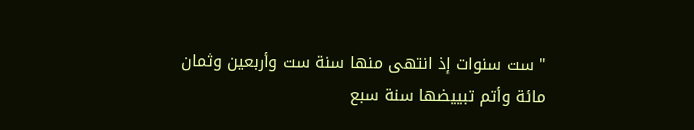" ست سنوات إذ انتهى منها سنة ست وأربعين وثمان مائة وأتم تبييضها سنة سبع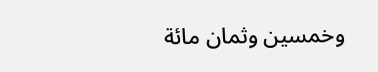وخمسين وثمان مائة